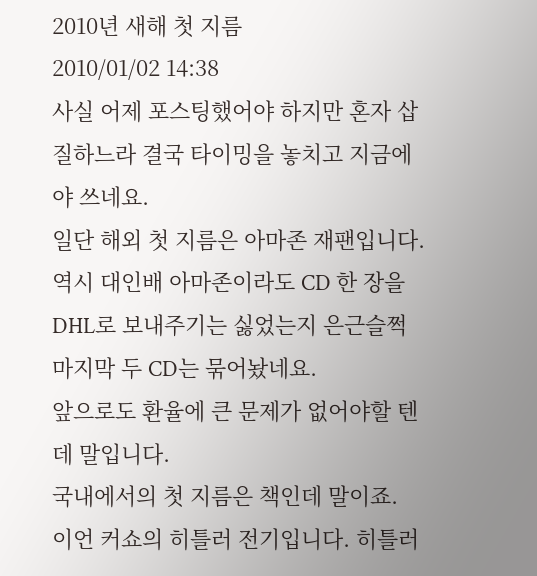2010년 새해 첫 지름
2010/01/02 14:38
사실 어제 포스팅했어야 하지만 혼자 삽질하느라 결국 타이밍을 놓치고 지금에야 쓰네요.
일단 해외 첫 지름은 아마존 재팬입니다.
역시 대인배 아마존이라도 CD 한 장을 DHL로 보내주기는 싫었는지 은근슬쩍 마지막 두 CD는 묶어놨네요.
앞으로도 환율에 큰 문제가 없어야할 텐데 말입니다.
국내에서의 첫 지름은 책인데 말이죠.
이언 커쇼의 히틀러 전기입니다. 히틀러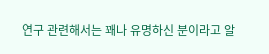연구 관련해서는 꽤나 유명하신 분이라고 알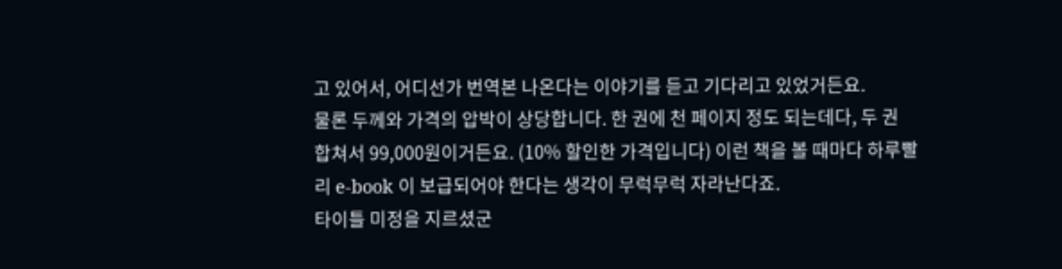고 있어서, 어디선가 번역본 나온다는 이야기를 듣고 기다리고 있었거든요.
물론 두께와 가격의 압박이 상당합니다. 한 권에 천 페이지 정도 되는데다, 두 권 합쳐서 99,000원이거든요. (10% 할인한 가격입니다) 이런 책을 볼 때마다 하루빨리 e-book 이 보급되어야 한다는 생각이 무럭무럭 자라난다죠.
타이틀 미정을 지르셨군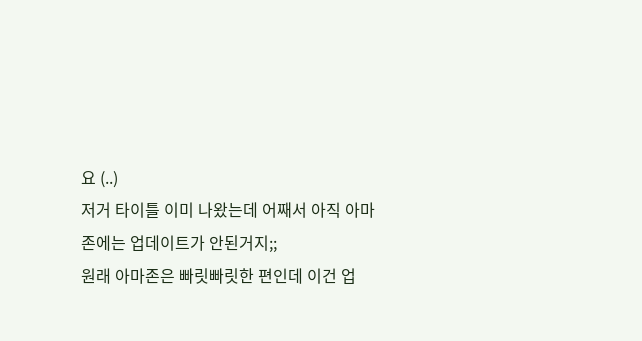요 (..)
저거 타이틀 이미 나왔는데 어째서 아직 아마존에는 업데이트가 안된거지;;
원래 아마존은 빠릿빠릿한 편인데 이건 업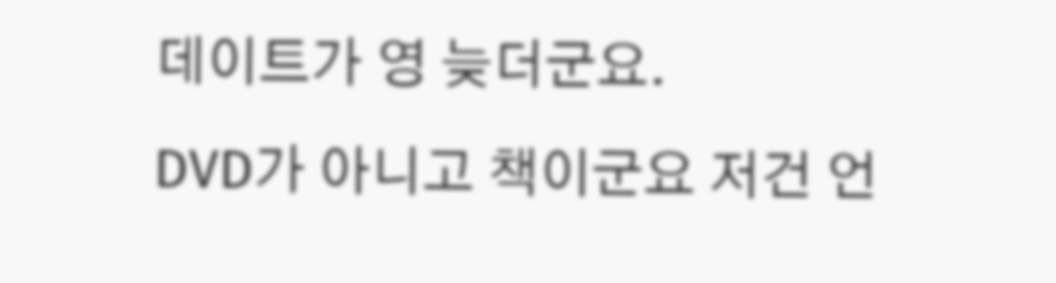데이트가 영 늦더군요.
DVD가 아니고 책이군요 저건 언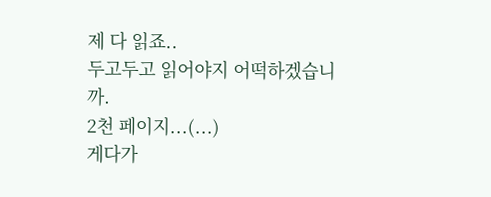제 다 읽죠..
두고두고 읽어야지 어떡하겠습니까.
2천 페이지...(...)
게다가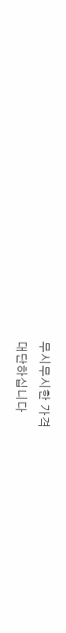무시무시한 가격
대단하십니다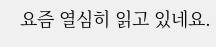요즘 열심히 읽고 있네요.